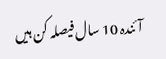آئندہ 10 سال فیصلہ کن ہیں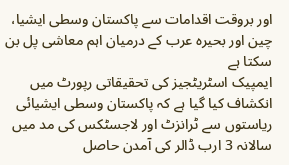اور بروقت اقدامات سے پاکستان وسطی ایشیا، چین اور بحیرہ عرب کے درمیان اہم معاشی پل بن سکتا ہے
ایمپیک اسٹریٹجیز کی تحقیقاتی رپورٹ میں انکشاف کیا گیا ہے کہ پاکستان وسطی ایشیائی ریاستوں سے ٹرانزٹ اور لاجسٹکس کی مد میں سالانہ 3 ارب ڈالر کی آمدن حاصل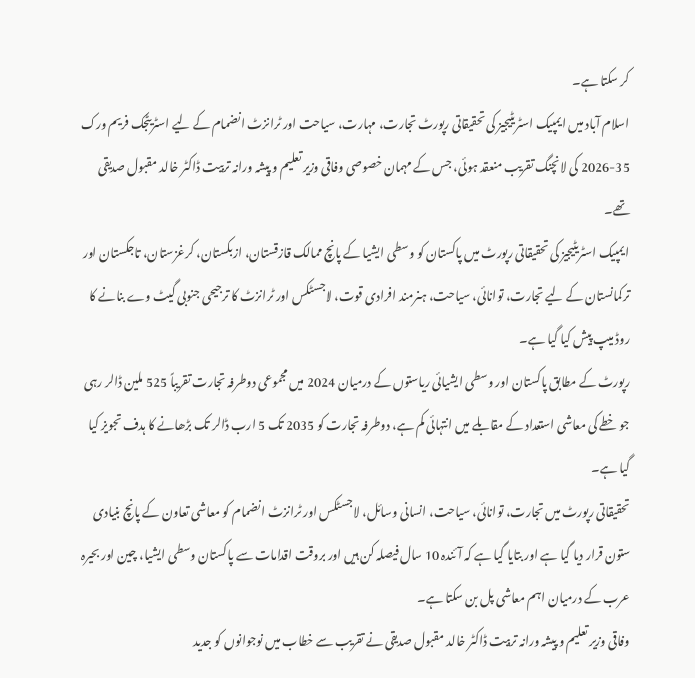کر سکتا ہے۔
اسلام آباد میں ایمپیک اسٹریٹیجیز کی تحقیقاتی رپورٹ تجارت، مہارت، سیاحت اور ٹرانزٹ انضمام کے لیے اسٹریٹجک فریم ورک 35-2026 کی لانچنگ تقریب منعقد ہوئی، جس کے مہمان خصوصی وفاقی وزیر تعلیم و پیشہ ورانہ تربیت ڈاکٹر خالد مقبول صدیقی تھے۔
ایمپیک اسٹریٹیجیز کی تحقیقاتی رپورٹ میں پاکستان کو وسطی ایشیا کے پانچ ممالک قازقستان، ازبکستان، کرغزستان، تاجکستان اور ترکمانستان کے لیے تجارت، توانائی، سیاحت، ہنرمند افرادی قوت، لاجسٹکس اور ٹرانزٹ کا ترجیحی جنوبی گیٹ وے بنانے کا روڈ میپ پیش کیا گیا ہے۔
رپورٹ کے مطابق پاکستان اور وسطی ایشیائی ریاستوں کے درمیان 2024 میں مجموعی دوطرفہ تجارت تقریباً 525 ملین ڈالر رہی جو خطے کی معاشی استعداد کے مقابلے میں انتہائی کم ہے، دوطرفہ تجارت کو 2035 تک 5 ارب ڈالر تک بڑھانے کا ہدف تجویز کیا گیا ہے۔
تحقیقاتی رپورٹ میں تجارت، توانائی، سیاحت، انسانی وسائل، لاجسٹکس اور ٹرانزٹ انضمام کو معاشی تعاون کے پانچ بنیادی ستون قرار دیا گیا ہے اور بتایا گیا ہے کہ آئندہ 10 سال فیصلہ کن ہیں اور بروقت اقدامات سے پاکستان وسطی ایشیا، چین اور بحیرہ عرب کے درمیان اہم معاشی پل بن سکتا ہے۔
وفاقی وزیر تعلیم و پیشہ ورانہ تربیت ڈاکٹر خالد مقبول صدیقی نے تقریب سے خطاب میں نوجوانوں کو جدید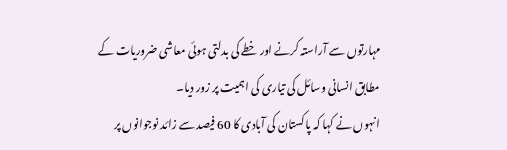مہارتوں سے آراستہ کرنے اور خطے کی بدلتی ہوئی معاشی ضروریات کے مطابق انسانی وسائل کی تیاری کی اہمیت پر زور دیا۔
انہوں نے کہا کہ پاکستان کی آبادی کا 60 فیصد سے زائد نوجوانوں پر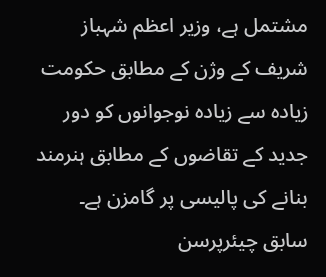مشتمل ہے، وزیر اعظم شہباز شریف کے وژن کے مطابق حکومت زیادہ سے زیادہ نوجوانوں کو دور جدید کے تقاضوں کے مطابق ہنرمند بنانے کی پالیسی پر گامزن ہے۔
سابق چیئرپرسن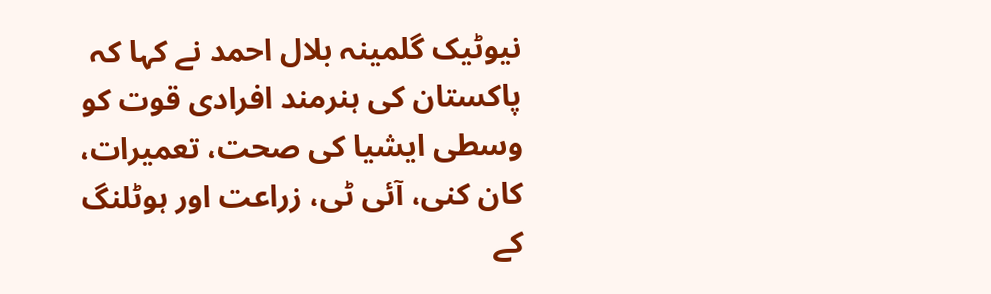نیوٹیک گلمینہ بلال احمد نے کہا کہ پاکستان کی ہنرمند افرادی قوت کو وسطی ایشیا کی صحت، تعمیرات، کان کنی، آئی ٹی، زراعت اور ہوٹلنگ کے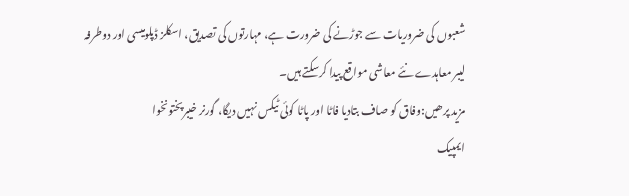شعبوں کی ضروریات سے جوڑنے کی ضرورت ہے، مہارتوں کی تصدیق، اسکلز ڈپلومیسی اور دوطرفہ لیبر معاہدے نئے معاشی مواقع پیدا کرسکتے ہیں۔
مزید پرھیں:وفاق کو صاف بتادیا فاٹا اور پاٹا کوئی ٹیکس نہیں دیگا، گورنر خیبرپختونخوا
ایمپیک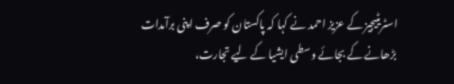اسٹریٹیجیز کے عزیز احمد نے کہا کہ پاکستان کو صرف اپنی برآمدات بڑھانے کے بجائے وسطی ایشیا کے لیے تجارت،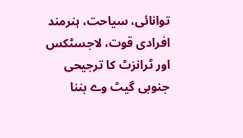توانائی، سیاحت، ہنرمند افرادی قوت، لاجسٹکس اور ٹرانزٹ کا ترجیحی جنوبی گیٹ وے بننا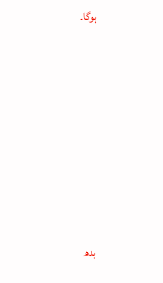ہوگا۔












بدھ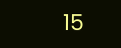15